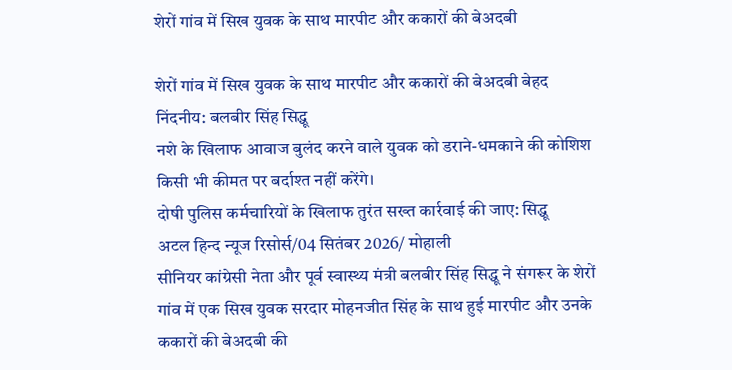शेरों गांव में सिख युवक के साथ मारपीट और ककारों की बेअदबी

शेरों गांव में सिख युवक के साथ मारपीट और ककारों की बेअदबी बेहद निंदनीय: बलबीर सिंह सिद्धू
नशे के खिलाफ आवाज बुलंद करने वाले युवक को डराने-धमकाने की कोशिश किसी भी कीमत पर बर्दाश्त नहीं करेंगे।
दोषी पुलिस कर्मचारियों के खिलाफ तुरंत सख्त कार्रवाई की जाए: सिद्धू
अटल हिन्द न्यूज रिसोर्स/04 सितंबर 2026/ मोहाली
सीनियर कांग्रेसी नेता और पूर्व स्वास्थ्य मंत्री बलबीर सिंह सिद्धू ने संगरूर के शेरों गांव में एक सिख युवक सरदार मोहनजीत सिंह के साथ हुई मारपीट और उनके ककारों की बेअदबी की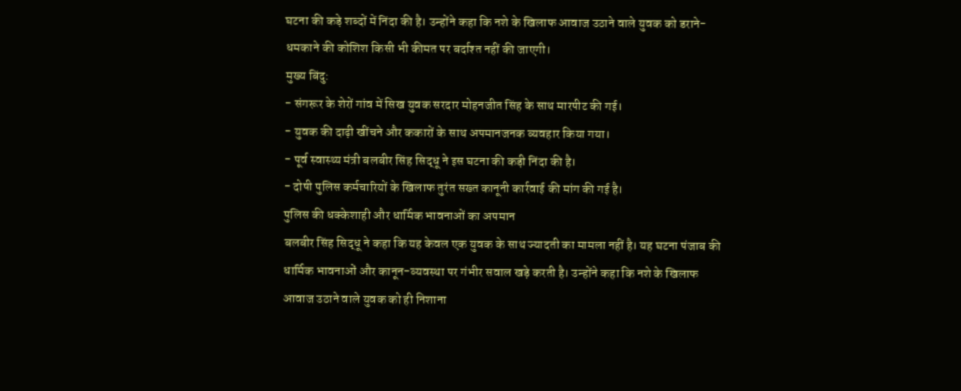घटना की कड़े शब्दों में निंदा की है। उन्होंने कहा कि नशे के खिलाफ आवाज उठाने वाले युवक को डराने-धमकाने की कोशिश किसी भी कीमत पर बर्दाश्त नहीं की जाएगी।
मुख्य बिंदु:
- संगरूर के शेरों गांव में सिख युवक सरदार मोहनजीत सिंह के साथ मारपीट की गई।
- युवक की दाढ़ी खींचने और ककारों के साथ अपमानजनक व्यवहार किया गया।
- पूर्व स्वास्थ्य मंत्री बलबीर सिंह सिद्धू ने इस घटना की कड़ी निंदा की है।
- दोषी पुलिस कर्मचारियों के खिलाफ तुरंत सख्त कानूनी कार्रवाई की मांग की गई है।
पुलिस की धक्केशाही और धार्मिक भावनाओं का अपमान
बलबीर सिंह सिद्धू ने कहा कि यह केवल एक युवक के साथ ज्यादती का मामला नहीं है। यह घटना पंजाब की धार्मिक भावनाओं और कानून-व्यवस्था पर गंभीर सवाल खड़े करती है। उन्होंने कहा कि नशे के खिलाफ आवाज उठाने वाले युवक को ही निशाना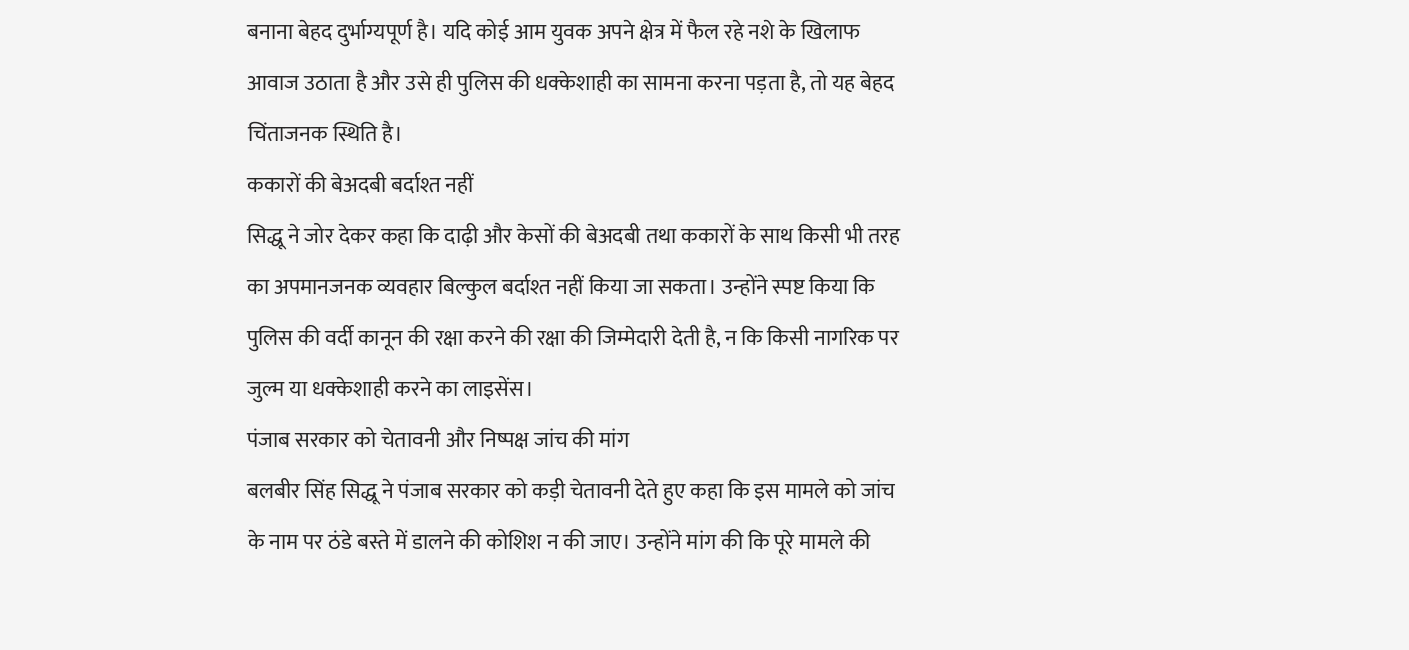बनाना बेहद दुर्भाग्यपूर्ण है। यदि कोई आम युवक अपने क्षेत्र में फैल रहे नशे के खिलाफ आवाज उठाता है और उसे ही पुलिस की धक्केशाही का सामना करना पड़ता है, तो यह बेहद चिंताजनक स्थिति है।
ककारों की बेअदबी बर्दाश्त नहीं
सिद्धू ने जोर देकर कहा कि दाढ़ी और केसों की बेअदबी तथा ककारों के साथ किसी भी तरह का अपमानजनक व्यवहार बिल्कुल बर्दाश्त नहीं किया जा सकता। उन्होंने स्पष्ट किया कि पुलिस की वर्दी कानून की रक्षा करने की रक्षा की जिम्मेदारी देती है, न कि किसी नागरिक पर जुल्म या धक्केशाही करने का लाइसेंस।
पंजाब सरकार को चेतावनी और निष्पक्ष जांच की मांग
बलबीर सिंह सिद्धू ने पंजाब सरकार को कड़ी चेतावनी देते हुए कहा कि इस मामले को जांच के नाम पर ठंडे बस्ते में डालने की कोशिश न की जाए। उन्होंने मांग की कि पूरे मामले की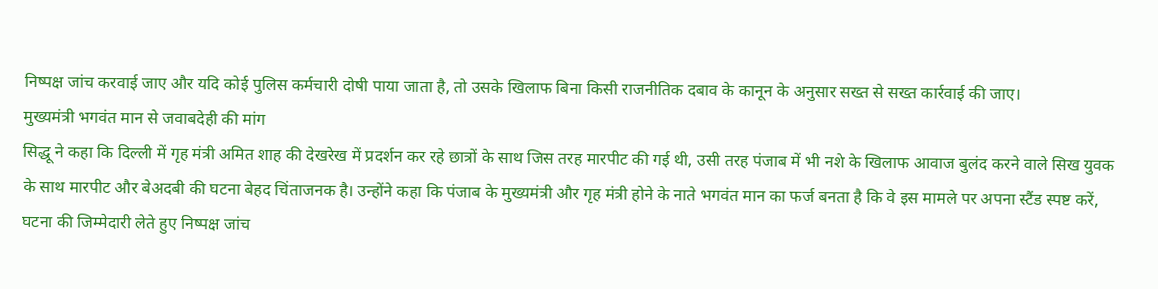निष्पक्ष जांच करवाई जाए और यदि कोई पुलिस कर्मचारी दोषी पाया जाता है, तो उसके खिलाफ बिना किसी राजनीतिक दबाव के कानून के अनुसार सख्त से सख्त कार्रवाई की जाए।
मुख्यमंत्री भगवंत मान से जवाबदेही की मांग
सिद्धू ने कहा कि दिल्ली में गृह मंत्री अमित शाह की देखरेख में प्रदर्शन कर रहे छात्रों के साथ जिस तरह मारपीट की गई थी, उसी तरह पंजाब में भी नशे के खिलाफ आवाज बुलंद करने वाले सिख युवक के साथ मारपीट और बेअदबी की घटना बेहद चिंताजनक है। उन्होंने कहा कि पंजाब के मुख्यमंत्री और गृह मंत्री होने के नाते भगवंत मान का फर्ज बनता है कि वे इस मामले पर अपना स्टैंड स्पष्ट करें, घटना की जिम्मेदारी लेते हुए निष्पक्ष जांच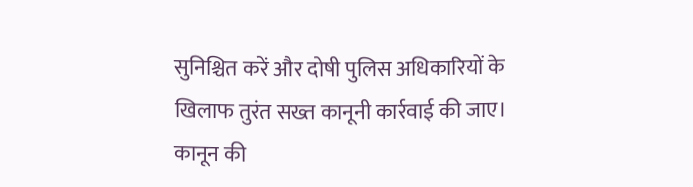सुनिश्चित करें और दोषी पुलिस अधिकारियों के खिलाफ तुरंत सख्त कानूनी कार्रवाई की जाए।
कानून की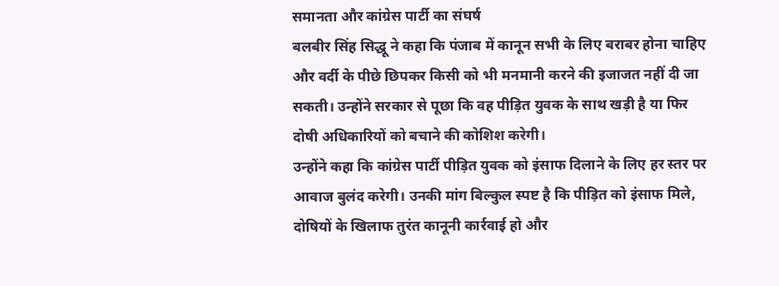समानता और कांग्रेस पार्टी का संघर्ष
बलबीर सिंह सिद्धू ने कहा कि पंजाब में कानून सभी के लिए बराबर होना चाहिए और वर्दी के पीछे छिपकर किसी को भी मनमानी करने की इजाजत नहीं दी जा सकती। उन्होंने सरकार से पूछा कि वह पीड़ित युवक के साथ खड़ी है या फिर दोषी अधिकारियों को बचाने की कोशिश करेगी।
उन्होंने कहा कि कांग्रेस पार्टी पीड़ित युवक को इंसाफ दिलाने के लिए हर स्तर पर आवाज बुलंद करेगी। उनकी मांग बिल्कुल स्पष्ट है कि पीड़ित को इंसाफ मिले, दोषियों के खिलाफ तुरंत कानूनी कार्रवाई हो और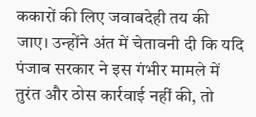ककारों की लिए जवाबदेही तय की जाए। उन्होंने अंत में चेतावनी दी कि यदि पंजाब सरकार ने इस गंभीर मामले में तुरंत और ठोस कार्रवाई नहीं की, तो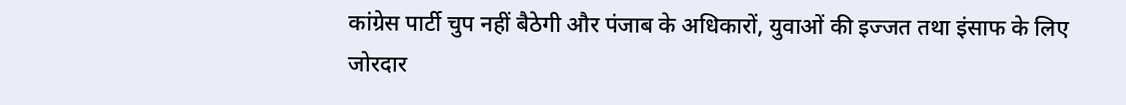कांग्रेस पार्टी चुप नहीं बैठेगी और पंजाब के अधिकारों, युवाओं की इज्जत तथा इंसाफ के लिए जोरदार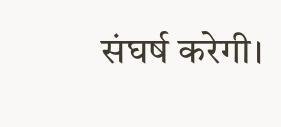संघर्ष करेगी।